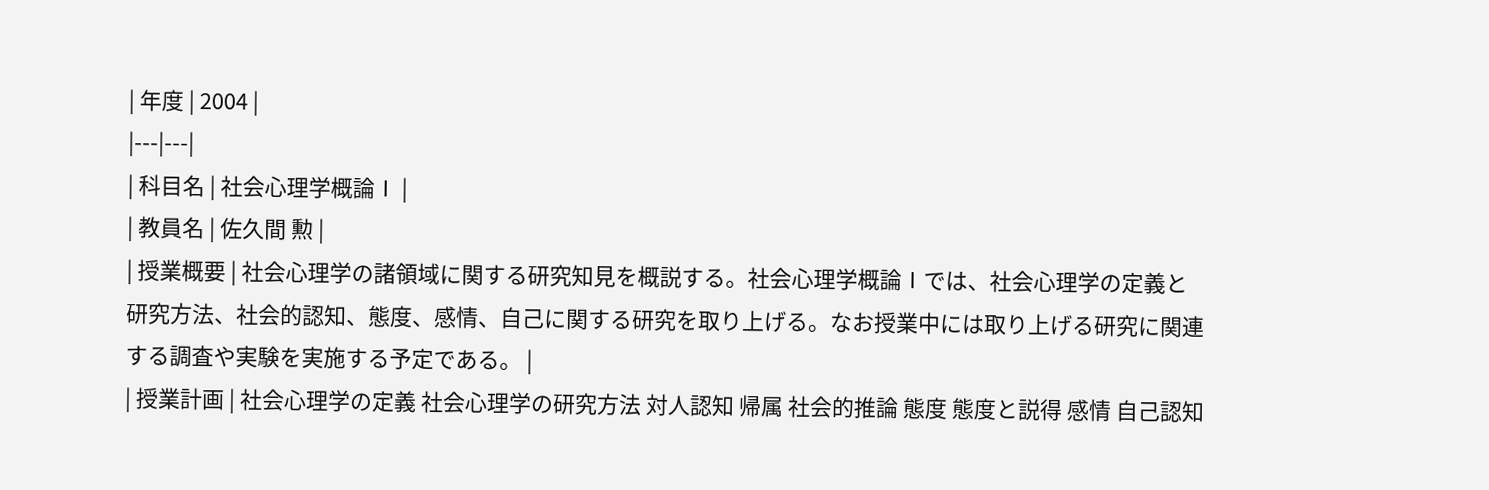| 年度 | 2004 |
|---|---|
| 科目名 | 社会心理学概論Ⅰ |
| 教員名 | 佐久間 勲 |
| 授業概要 | 社会心理学の諸領域に関する研究知見を概説する。社会心理学概論Ⅰでは、社会心理学の定義と研究方法、社会的認知、態度、感情、自己に関する研究を取り上げる。なお授業中には取り上げる研究に関連する調査や実験を実施する予定である。 |
| 授業計画 | 社会心理学の定義 社会心理学の研究方法 対人認知 帰属 社会的推論 態度 態度と説得 感情 自己認知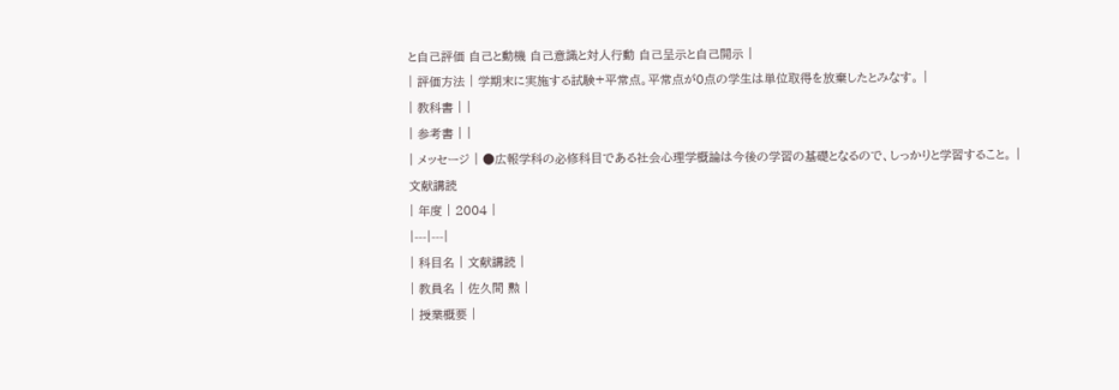と自己評価 自己と動機 自己意識と対人行動 自己呈示と自己開示 |
| 評価方法 | 学期末に実施する試験+平常点。平常点が0点の学生は単位取得を放棄したとみなす。 |
| 教科書 | |
| 参考書 | |
| メッセージ | ●広報学科の必修科目である社会心理学概論は今後の学習の基礎となるので、しっかりと学習すること。 |
文献講読
| 年度 | 2004 |
|---|---|
| 科目名 | 文献講読 |
| 教員名 | 佐久間 勲 |
| 授業概要 |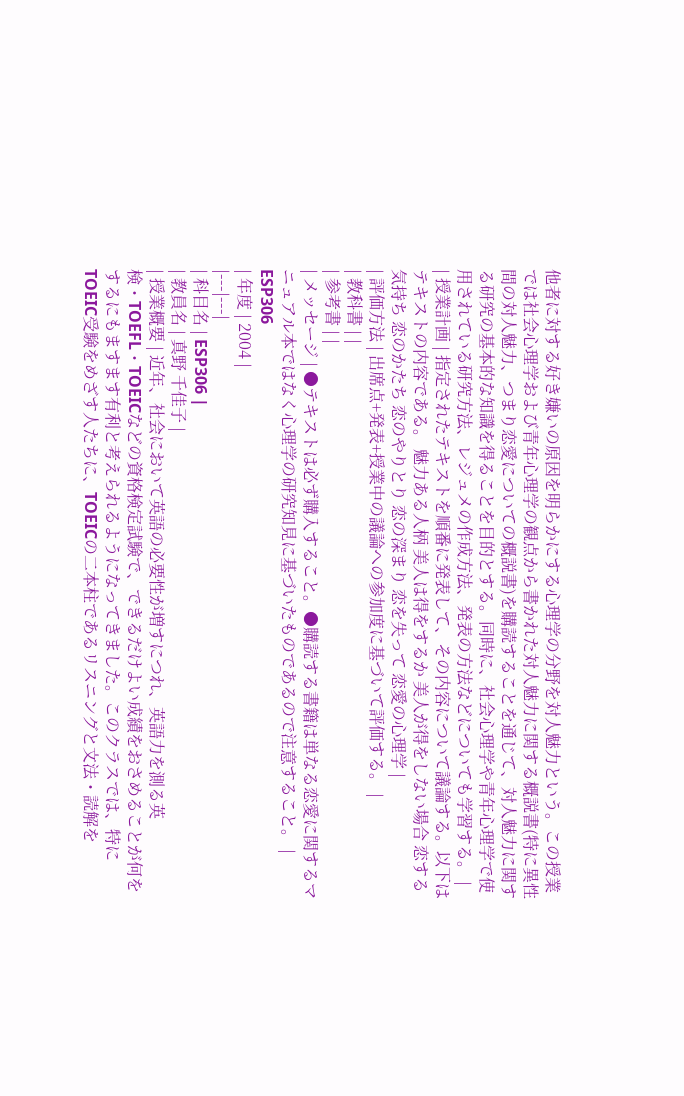他者に対する好き嫌いの原因を明らかにする心理学の分野を対人魅力という。この授業では社会心理学および青年心理学の観点から書かれた対人魅力に関する概説書(特に異性間の対人魅力、つまり恋愛についての概説書)を購読することを通じて、対人魅力に関する研究の基本的な知識を得ることを目的とする。同時に、社会心理学や青年心理学で使用されている研究方法、レジュメの作成方法、発表の方法などについても学習する。 |
| 授業計画 | 指定されたテキストを順番に発表して、その内容について議論する。以下はテキストの内容である。 魅力ある人柄 美人は得をするか 美人が得をしない場合 恋する気持ち 恋のかたち 恋のやりとり 恋の深まり 恋を失って 恋愛の心理学 |
| 評価方法 | 出席点+発表+授業中の議論への参加度に基づいて評価する。 |
| 教科書 | |
| 参考書 | |
| メッセージ | ●テキストは必ず購入すること。●購読する書籍は単なる恋愛に関するマニュアル本ではなく心理学の研究知見に基づいたものであるので注意すること。 |
ESP306
| 年度 | 2004 |
|---|---|
| 科目名 | ESP306 |
| 教員名 | 真野 千佳子 |
| 授業概要 | 近年、社会において英語の必要性が増すにつれ、英語力を測る英検・TOEFL・TOEICなどの資格検定試験で、できるだけよい成績をおさめることが何をするにもますます有利と考えられるようになってきました。このクラスでは、特にTOEIC受験をめざす人たちに、TOEICの二本柱であるリスニングと文法・読解を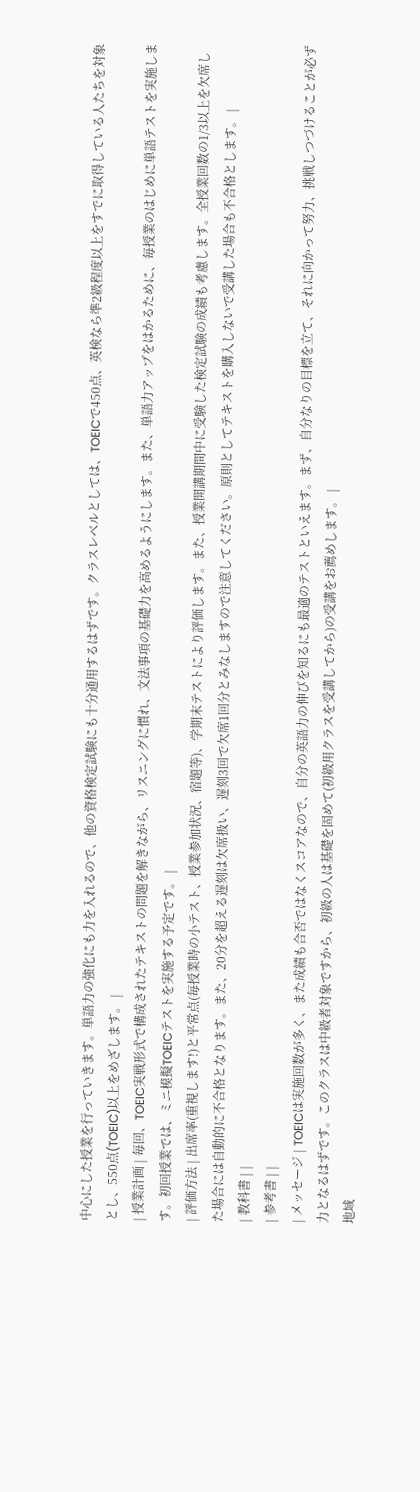中心にした授業を行っていきます。単語力の強化にも力を入れるので、他の資格検定試験にも十分通用するはずです。クラスレベルとしては、TOEICで450点、英検なら準2級程度以上をすでに取得している人たちを対象とし、550点(TOEIC)以上をめざします。 |
| 授業計画 | 毎回、TOEIC実戦形式で構成されたテキストの問題を解きながら、リスニングに慣れ、文法事項の基礎力を高めるようにします。また、単語力アップをはかるために、毎授業のはじめに単語テストを実施します。初回授業では、ミニ模擬TOEICテストを実施する予定です。 |
| 評価方法 | 出席率(重視します!)と平常点(毎授業時の小テスト、授業参加状況、宿題等)、学期末テストにより評価します。また、授業開講期間中に受験した検定試験の成績も考慮します。全授業回数の1/3以上を欠席した場合には自動的に不合格となります。また、20分を超える遅刻は欠席扱い、遅刻3回で欠席1回分とみなしますので注意してください。原則としてテキストを購入しないで受講した場合も不合格とします。 |
| 教科書 | |
| 参考書 | |
| メッセージ | TOEICは実施回数が多く、また成績も合否ではなくスコアなので、自分の英語力の伸びを知るにも最適のテストといえます。まず、自分なりの目標を立て、それに向かって努力、挑戦しつづけることが必ず力となるはずです。このクラスは中級者対象ですから、初級の人は基礎を固めて(初級用クラスを受講してから)の受講をお薦めします。 |
地域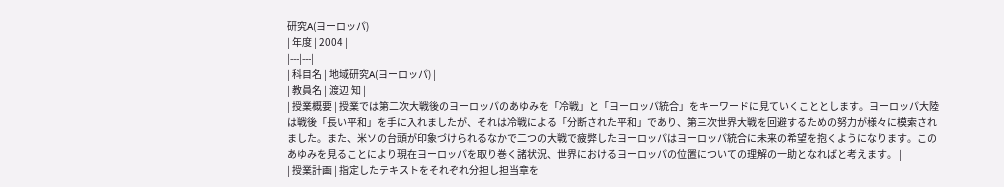研究A(ヨーロッパ)
| 年度 | 2004 |
|---|---|
| 科目名 | 地域研究A(ヨーロッパ) |
| 教員名 | 渡辺 知 |
| 授業概要 | 授業では第二次大戦後のヨーロッパのあゆみを「冷戦」と「ヨーロッパ統合」をキーワードに見ていくこととします。ヨーロッパ大陸は戦後「長い平和」を手に入れましたが、それは冷戦による「分断された平和」であり、第三次世界大戦を回避するための努力が様々に模索されました。また、米ソの台頭が印象づけられるなかで二つの大戦で疲弊したヨーロッパはヨーロッパ統合に未来の希望を抱くようになります。このあゆみを見ることにより現在ヨーロッパを取り巻く諸状況、世界におけるヨーロッパの位置についての理解の一助となればと考えます。 |
| 授業計画 | 指定したテキストをそれぞれ分担し担当章を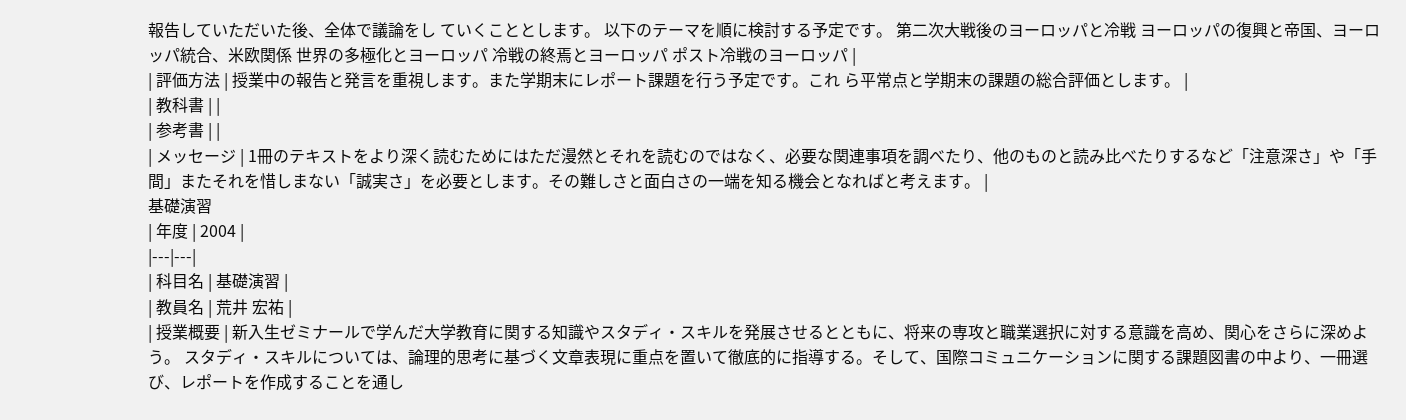報告していただいた後、全体で議論をし ていくこととします。 以下のテーマを順に検討する予定です。 第二次大戦後のヨーロッパと冷戦 ヨーロッパの復興と帝国、ヨーロッパ統合、米欧関係 世界の多極化とヨーロッパ 冷戦の終焉とヨーロッパ ポスト冷戦のヨーロッパ |
| 評価方法 | 授業中の報告と発言を重視します。また学期末にレポート課題を行う予定です。これ ら平常点と学期末の課題の総合評価とします。 |
| 教科書 | |
| 参考書 | |
| メッセージ | 1冊のテキストをより深く読むためにはただ漫然とそれを読むのではなく、必要な関連事項を調べたり、他のものと読み比べたりするなど「注意深さ」や「手間」またそれを惜しまない「誠実さ」を必要とします。その難しさと面白さの一端を知る機会となればと考えます。 |
基礎演習
| 年度 | 2004 |
|---|---|
| 科目名 | 基礎演習 |
| 教員名 | 荒井 宏祐 |
| 授業概要 | 新入生ゼミナールで学んだ大学教育に関する知識やスタディ・スキルを発展させるとともに、将来の専攻と職業選択に対する意識を高め、関心をさらに深めよう。 スタディ・スキルについては、論理的思考に基づく文章表現に重点を置いて徹底的に指導する。そして、国際コミュニケーションに関する課題図書の中より、一冊選び、レポートを作成することを通し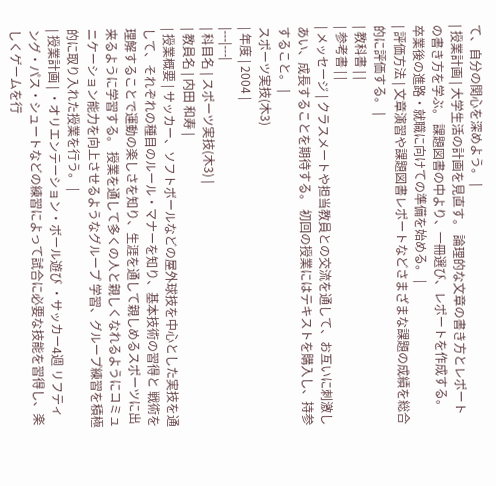て、自分の関心を深めよう。 |
| 授業計画 | 大学生活の計画を見直す。 論理的な文章の書き方とレポートの書き方を学ぶ。 課題図書の中より、一冊選び、レポートを作成する。 卒業後の進路・就職に向けての準備を始める。 |
| 評価方法 | 文章演習や課題図書レポートなどさまざまな課題の成績を総合的に評価する。 |
| 教科書 | |
| 参考書 | |
| メッセージ | クラスメートや担当教員との交流を通して、お互いに刺激しあい、成長することを期待する。 初回の授業にはテキストを購入し、持参すること。 |
スポーツ実技(木3)
| 年度 | 2004 |
|---|---|
| 科目名 | スポーツ実技(木3) |
| 教員名 | 内田 和寿 |
| 授業概要 | サッカー、ソフトボールなどの屋外球技を中心とした実技を通して、それぞれの種目のルール・マナーを知り、基本技術の習得と 戦術を理解することで運動の楽しさを知り、生涯を通して親しめるスポーツに出来るように学習する。 授業を通して多くの人と親しくなれるようにコミュニケーション能力を向上させるようなグループ 学習、グループ練習を積極的に取り入れた授業を行う。 |
| 授業計画 | ・オリエンテーション・ボール遊び ・サッカー4週 リフティング・パス・シュートなどの練習によって試合に必要な技能を習得し、楽しくゲームを行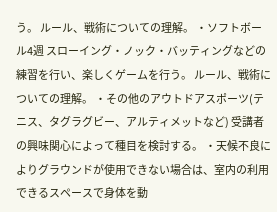う。 ルール、戦術についての理解。 ・ソフトボール4週 スローイング・ノック・バッティングなどの練習を行い、楽しくゲームを行う。 ルール、戦術についての理解。 ・その他のアウトドアスポーツ(テニス、タグラグビー、アルティメットなど) 受講者の興味関心によって種目を検討する。 ・天候不良によりグラウンドが使用できない場合は、室内の利用できるスペースで身体を動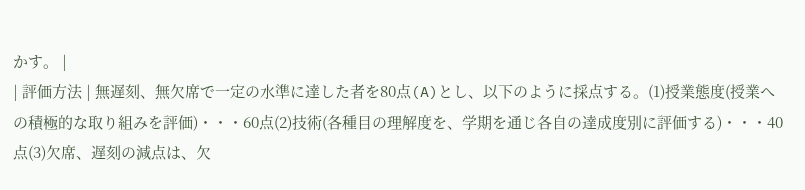かす。 |
| 評価方法 | 無遅刻、無欠席で一定の水準に達した者を80点(A)とし、以下のように採点する。(1)授業態度(授業への積極的な取り組みを評価)・・・60点(2)技術(各種目の理解度を、学期を通じ各自の達成度別に評価する)・・・40点(3)欠席、遅刻の減点は、欠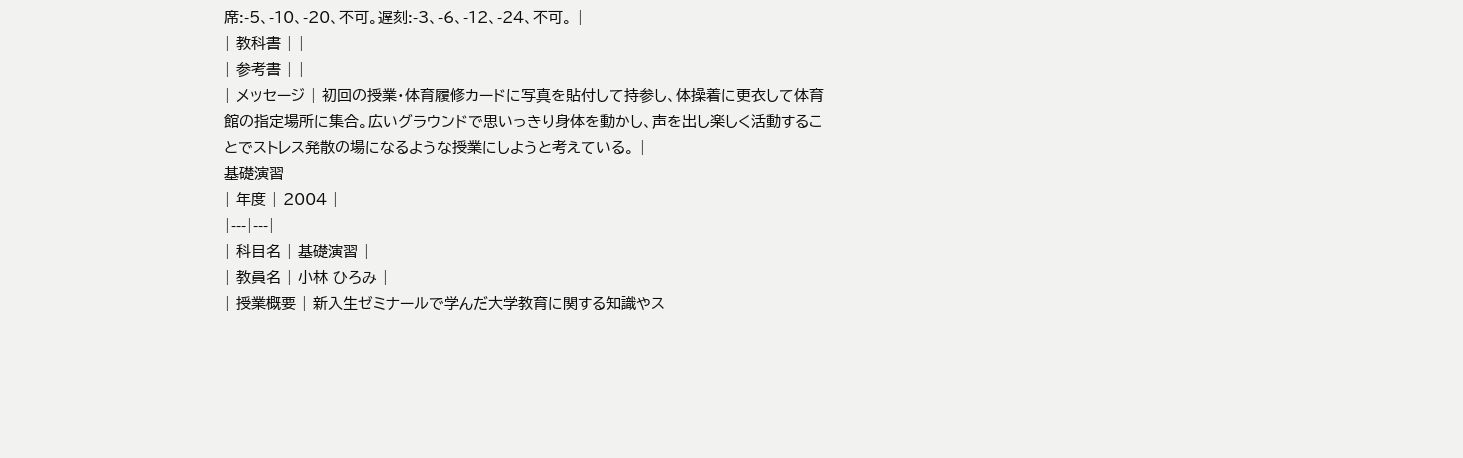席:-5、-10、-20、不可。遅刻:-3、-6、-12、-24、不可。 |
| 教科書 | |
| 参考書 | |
| メッセージ | 初回の授業・体育履修カードに写真を貼付して持参し、体操着に更衣して体育館の指定場所に集合。広いグラウンドで思いっきり身体を動かし、声を出し楽しく活動することでストレス発散の場になるような授業にしようと考えている。 |
基礎演習
| 年度 | 2004 |
|---|---|
| 科目名 | 基礎演習 |
| 教員名 | 小林 ひろみ |
| 授業概要 | 新入生ゼミナールで学んだ大学教育に関する知識やス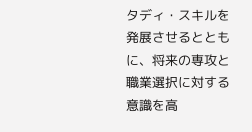タディ・スキルを発展させるとともに、将来の専攻と職業選択に対する意識を高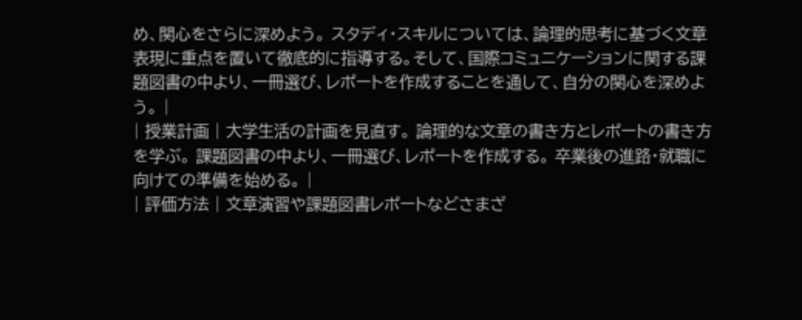め、関心をさらに深めよう。 スタディ・スキルについては、論理的思考に基づく文章表現に重点を置いて徹底的に指導する。そして、国際コミュニケーションに関する課題図書の中より、一冊選び、レポートを作成することを通して、自分の関心を深めよう。 |
| 授業計画 | 大学生活の計画を見直す。 論理的な文章の書き方とレポートの書き方を学ぶ。 課題図書の中より、一冊選び、レポートを作成する。 卒業後の進路・就職に向けての準備を始める。 |
| 評価方法 | 文章演習や課題図書レポートなどさまざ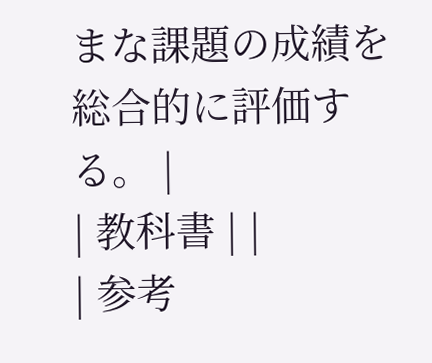まな課題の成績を総合的に評価する。 |
| 教科書 | |
| 参考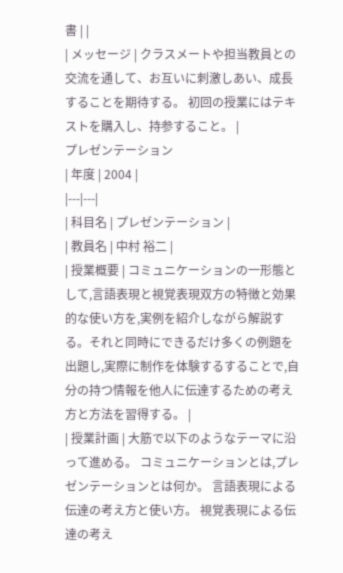書 | |
| メッセージ | クラスメートや担当教員との交流を通して、お互いに刺激しあい、成長することを期待する。 初回の授業にはテキストを購入し、持参すること。 |
プレゼンテーション
| 年度 | 2004 |
|---|---|
| 科目名 | プレゼンテーション |
| 教員名 | 中村 裕二 |
| 授業概要 | コミュニケーションの一形態として,言語表現と視覚表現双方の特徴と効果的な使い方を,実例を紹介しながら解説する。それと同時にできるだけ多くの例題を出題し,実際に制作を体験するすることで,自分の持つ情報を他人に伝達するための考え方と方法を習得する。 |
| 授業計画 | 大筋で以下のようなテーマに沿って進める。 コミュニケーションとは,プレゼンテーションとは何か。 言語表現による伝達の考え方と使い方。 視覚表現による伝達の考え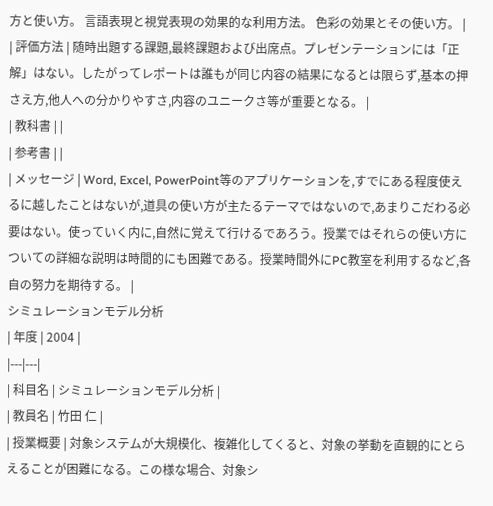方と使い方。 言語表現と視覚表現の効果的な利用方法。 色彩の効果とその使い方。 |
| 評価方法 | 随時出題する課題,最終課題および出席点。プレゼンテーションには「正解」はない。したがってレポートは誰もが同じ内容の結果になるとは限らず,基本の押さえ方,他人への分かりやすさ,内容のユニークさ等が重要となる。 |
| 教科書 | |
| 参考書 | |
| メッセージ | Word, Excel, PowerPoint等のアプリケーションを,すでにある程度使えるに越したことはないが,道具の使い方が主たるテーマではないので,あまりこだわる必要はない。使っていく内に,自然に覚えて行けるであろう。授業ではそれらの使い方についての詳細な説明は時間的にも困難である。授業時間外にPC教室を利用するなど,各自の努力を期待する。 |
シミュレーションモデル分析
| 年度 | 2004 |
|---|---|
| 科目名 | シミュレーションモデル分析 |
| 教員名 | 竹田 仁 |
| 授業概要 | 対象システムが大規模化、複雑化してくると、対象の挙動を直観的にとらえることが困難になる。この様な場合、対象シ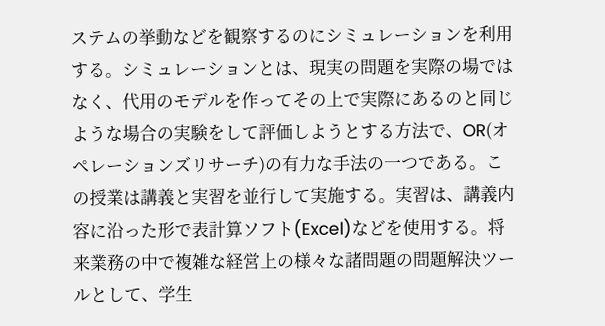ステムの挙動などを観察するのにシミュレーションを利用する。シミュレーションとは、現実の問題を実際の場ではなく、代用のモデルを作ってその上で実際にあるのと同じような場合の実験をして評価しようとする方法で、OR(オペレーションズリサーチ)の有力な手法の一つである。この授業は講義と実習を並行して実施する。実習は、講義内容に沿った形で表計算ソフト(Excel)などを使用する。将来業務の中で複雑な経営上の様々な諸問題の問題解決ツールとして、学生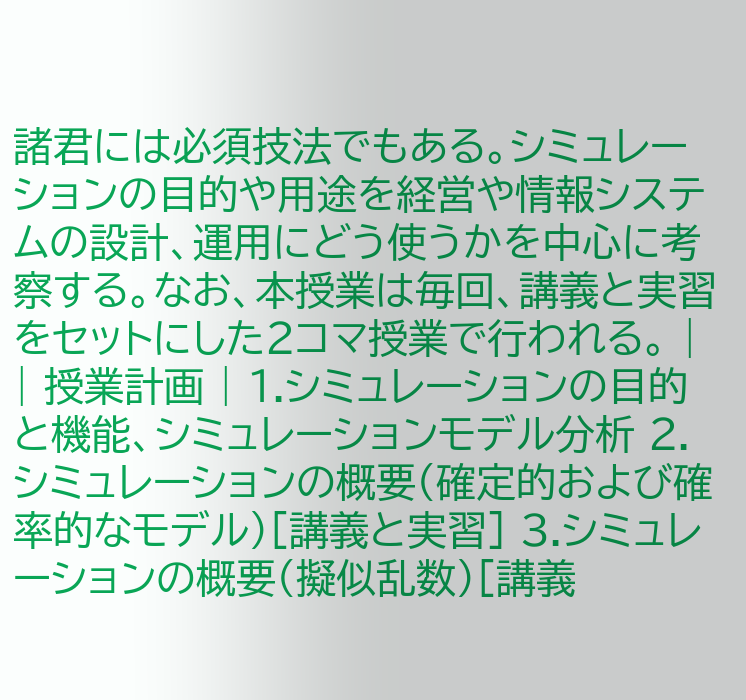諸君には必須技法でもある。シミュレーションの目的や用途を経営や情報システムの設計、運用にどう使うかを中心に考察する。なお、本授業は毎回、講義と実習をセットにした2コマ授業で行われる。 |
| 授業計画 | 1.シミュレーションの目的と機能、シミュレーションモデル分析 2.シミュレーションの概要(確定的および確率的なモデル)[講義と実習] 3.シミュレーションの概要(擬似乱数)[講義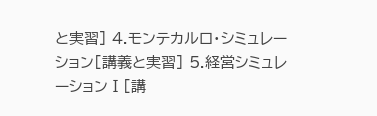と実習] 4.モンテカルロ・シミュレーション[講義と実習] 5.経営シミュレーションⅠ[講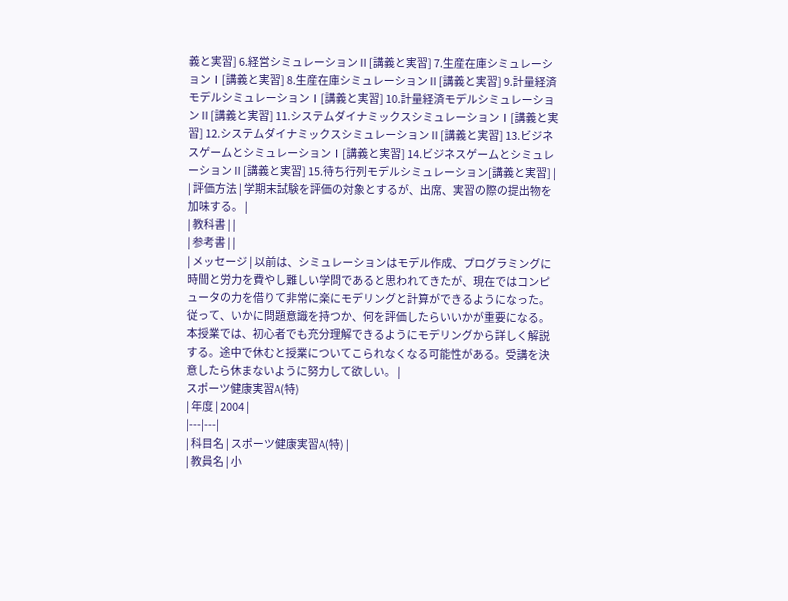義と実習] 6.経営シミュレーションⅡ[講義と実習] 7.生産在庫シミュレーションⅠ[講義と実習] 8.生産在庫シミュレーションⅡ[講義と実習] 9.計量経済モデルシミュレーションⅠ[講義と実習] 10.計量経済モデルシミュレーションⅡ[講義と実習] 11.システムダイナミックスシミュレーションⅠ[講義と実習] 12.システムダイナミックスシミュレーションⅡ[講義と実習] 13.ビジネスゲームとシミュレーションⅠ[講義と実習] 14.ビジネスゲームとシミュレーションⅡ[講義と実習] 15.待ち行列モデルシミュレーション[講義と実習] |
| 評価方法 | 学期末試験を評価の対象とするが、出席、実習の際の提出物を加味する。 |
| 教科書 | |
| 参考書 | |
| メッセージ | 以前は、シミュレーションはモデル作成、プログラミングに時間と労力を費やし難しい学問であると思われてきたが、現在ではコンピュータの力を借りて非常に楽にモデリングと計算ができるようになった。従って、いかに問題意識を持つか、何を評価したらいいかが重要になる。本授業では、初心者でも充分理解できるようにモデリングから詳しく解説する。途中で休むと授業についてこられなくなる可能性がある。受講を決意したら休まないように努力して欲しい。 |
スポーツ健康実習A(特)
| 年度 | 2004 |
|---|---|
| 科目名 | スポーツ健康実習A(特) |
| 教員名 | 小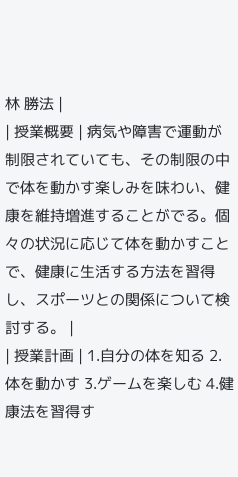林 勝法 |
| 授業概要 | 病気や障害で運動が制限されていても、その制限の中で体を動かす楽しみを味わい、健康を維持増進することがでる。個々の状況に応じて体を動かすことで、健康に生活する方法を習得し、スポーツとの関係について検討する。 |
| 授業計画 | 1.自分の体を知る 2.体を動かす 3.ゲームを楽しむ 4.健康法を習得す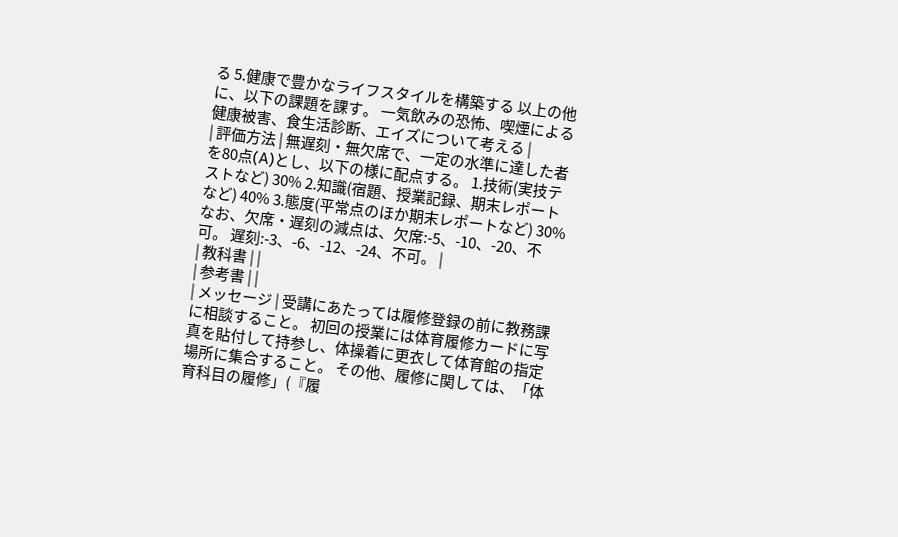る 5.健康で豊かなライフスタイルを構築する 以上の他に、以下の課題を課す。 一気飲みの恐怖、喫煙による健康被害、食生活診断、エイズについて考える |
| 評価方法 | 無遅刻・無欠席で、一定の水準に達した者を80点(A)とし、以下の様に配点する。 1.技術(実技テストなど) 30% 2.知識(宿題、授業記録、期末レポートなど) 40% 3.態度(平常点のほか期末レポートなど) 30% なお、欠席・遅刻の減点は、欠席:-5、-10、-20、不可。 遅刻:-3、-6、-12、-24、不可。 |
| 教科書 | |
| 参考書 | |
| メッセージ | 受講にあたっては履修登録の前に教務課に相談すること。 初回の授業には体育履修カードに写真を貼付して持参し、体操着に更衣して体育館の指定場所に集合すること。 その他、履修に関しては、「体育科目の履修」(『履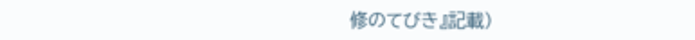修のてびき』記載)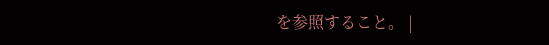を参照すること。 |